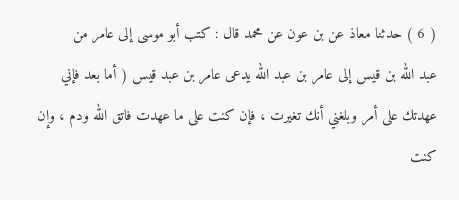( 6 ) حدثنا معاذ عن بن عون عن محمد قال : كتب أبو موسى إلى عامر من
عبد الله بن قيس إلى عامر بن عبد الله يدعى عامر بن عبد قيس ( أما بعد فإني
عهدتك على أمر وبلغني أنك تغيرت ، فإن كنت على ما عهدت فاتق الله ودم ، وإن كنت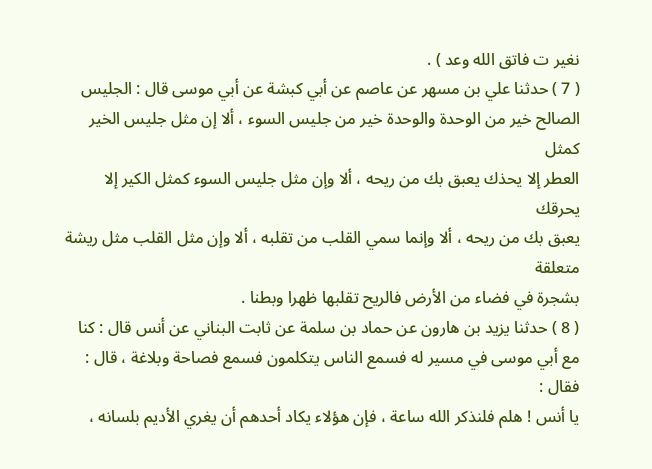نغير ت فاتق الله وعد ) .
( 7 ) حدثنا علي بن مسهر عن عاصم عن أبي كبشة عن أبي موسى قال : الجليس
الصالح خير من الوحدة والوحدة خير من جليس السوء ، ألا إن مثل جليس الخير كمثل
العطر إلا يحذك يعبق بك من ريحه ، ألا وإن مثل جليس السوء كمثل الكير إلا يحرقك
يعبق بك من ريحه ، ألا وإنما سمي القلب من تقلبه ، ألا وإن مثل القلب مثل ريشة متعلقة
بشجرة في فضاء من الأرض فالريح تقلبها ظهرا وبطنا .
( 8 ) حدثنا يزيد بن هارون عن حماد بن سلمة عن ثابت البناني عن أنس قال : كنا
مع أبي موسى في مسير له فسمع الناس يتكلمون فسمع فصاحة وبلاغة ، قال : فقال :
يا أنس ! هلم فلنذكر الله ساعة ، فإن هؤلاء يكاد أحدهم أن يغري الأديم بلسانه ،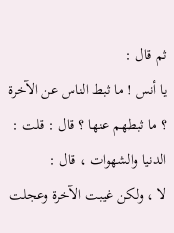ثم قال :
يا أنس ! ما ثبط الناس عن الآخرة ؟ ما ثبطهم عنها ؟ قال : قلت : الدنيا والشهوات ، قال :
لا ، ولكن غيبت الآخرة وعجلت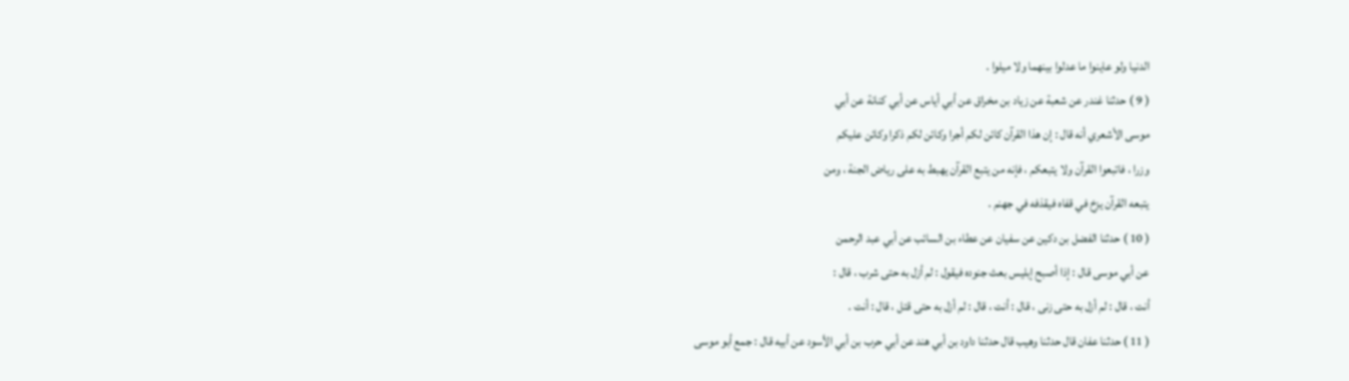الدنيا ولو عاينوا ما عدلوا بينهما ولا ميلوا .
( 9 ) حدثنا غندر عن شعبة عن زياد بن مخراق عن أبي أياس عن أبي كنانة عن أبي
موسى الأشعري أنه قال : إن هذا القرآن كائن لكم أجرا وكائن لكم ذكرا وكائن عليكم
وزرا ، فاتبعوا القرآن ولا يتبعكم ، فإنه من يتبع القرآن يهبط به على رياض الجنة ، ومن
يتبعه القرآن يزخ في قفاه فيقذفه في جهنم .
( 10 ) حدثنا الفضل بن دكين عن سفيان عن عطاء بن السائب عن أبي عبد الرحمن
عن أبي موسى قال : إذا أصبح إبليس بعث جنوده فيقول : لم أزل به حتى شرب ، قال :
أنت ، قال : لم أزل به حتى زنى ، قال : أنت ، قال : لم أزل به حتى قتل ، قال : أنت .
( 11 ) حدثنا عفان قال حدثنا وهيب قال حدثنا داود بن أبي هند عن أبي حرب بن أبي الأسود عن أبيه قال : جمع أبو موسى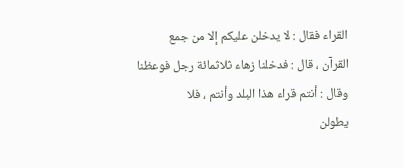القراء فقال : لا يدخلن عليكم إلا من جمع
القرآن ، قال : فدخلنا زهاء ثلاثمائة رجل فوعظنا وقال : أنتم قراء هذا البلد وأنتم ، فلا
يطولن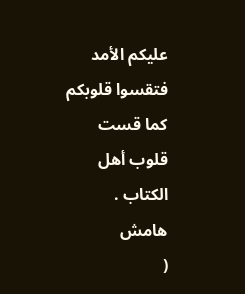عليكم الأمد فتقسوا قلوبكم كما قست قلوب أهل الكتاب .
هامش
(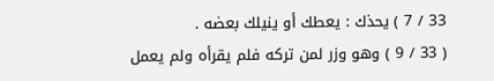33 / 7 ) يحذك : يعطك أو ينيلك بعضه .
( 33 / 9 ) وهو وزر لمن تركه فلم يقرأه ولم يعمل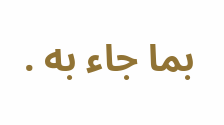بما جاء به .